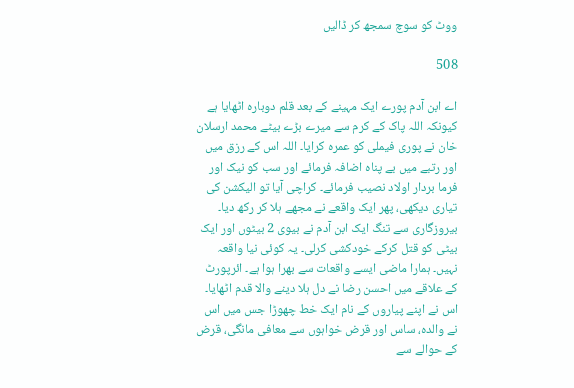ووٹ کو سوچ سمجھ کر ڈالیں

508

اے ابن آدم پورے ایک مہینے کے بعد قلم دوبارہ اٹھایا ہے کیونکہ اللہ پاک کے کرم سے میرے بڑے بیٹے محمد ارسلان خان نے پوری فیملی کو عمرہ کرایا۔ اللہ اس کے رزق میں اور رتبے میں بے پناہ اضافہ فرمائے اور سب کو نیک اور فرما بردار اولاد نصیب فرمائے۔ کراچی آیا تو الیکشن کی تیاری دیکھی، پھر ایک واقعے نے مجھے ہلا کر رکھ دیا۔ بیروزگاری سے تنگ ایک ابن آدم نے بیوی 2 بیٹوں اور ایک بیٹی کو قتل کرکے خودکشی کرلی۔ یہ کوئی نیا واقعہ نہیں۔ ہمارا ماضی ایسے واقعات سے بھرا ہوا ہے۔ ائرپورٹ کے علاقے میں احسن رضا نے دل ہلا دینے والا قدم اٹھایا۔ اس نے اپنے پیاروں کے نام ایک خط چھوڑا جس میں اس نے والدہ، ساس اور قرض خواہوں سے معافی مانگی، قرض کے حوالے سے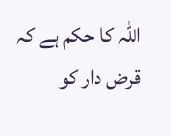اللہ کا حکم ہے کہ قرض دار کو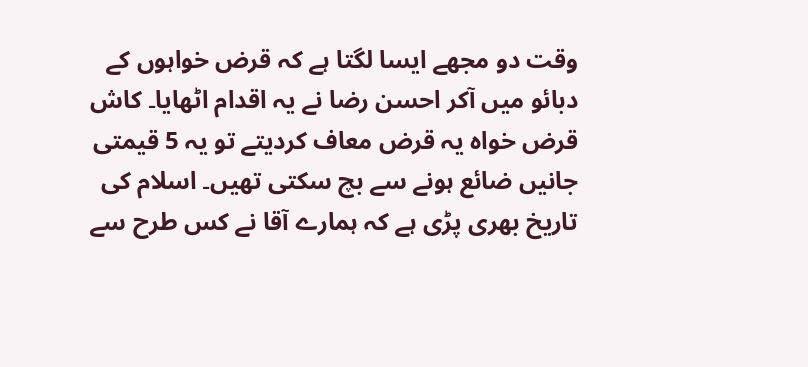وقت دو مجھے ایسا لگتا ہے کہ قرض خواہوں کے دبائو میں آکر احسن رضا نے یہ اقدام اٹھایا۔ کاش قرض خواہ یہ قرض معاف کردیتے تو یہ 5 قیمتی جانیں ضائع ہونے سے بچ سکتی تھیں۔ اسلام کی تاریخ بھری پڑی ہے کہ ہمارے آقا نے کس طرح سے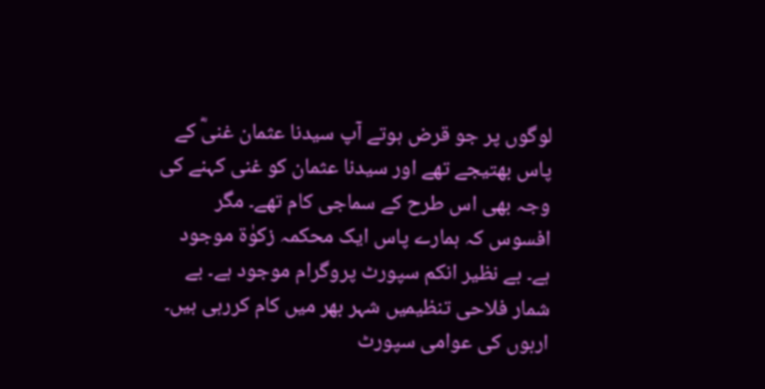لوگوں پر جو قرض ہوتے آپ سیدنا عثمان غنیؓ کے پاس بھتیجے تھے اور سیدنا عثمان کو غنی کہنے کی وجہ بھی اس طرح کے سماجی کام تھے۔ مگر افسوس کہ ہمارے پاس ایک محکمہ زکوٰۃ موجود ہے۔ بے نظیر انکم سپورٹ پروگرام موجود ہے۔ بے شمار فلاحی تنظیمیں شہر بھر میں کام کررہی ہیں۔ اربوں کی عوامی سپورٹ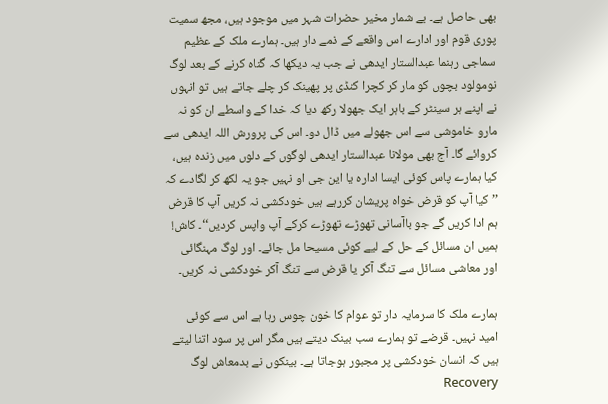بھی حاصل ہے۔ بے شمار مخیر حضرات شہر میں موجود ہیں، مجھ سمیت پوری قوم اور ادارے اس واقعے کے ذمے دار ہیں۔ ہمارے ملک کے عظیم سماجی رہنما عبدالستار ایدھی نے جب یہ دیکھا کہ گناہ کرنے کے بعد لوگ نومولود بچوں کو مار کر کچرا کنڈی پر پھینک کر چلے جاتے ہیں تو انہوں نے اپنے ہر سینٹر کے باہر ایک جھولا رکھ دیا کہ خدا کے واسطے ان کو نہ مارو خاموشی سے اس جھولے میں ڈال دو۔ اس کی پرورش اللہ ایدھی سے کروائے گا۔ آج بھی مولانا عبدالستار ایدھی لوگوں کے دلوں میں زندہ ہیں، کیا ہمارے پاس کوئی ایسا ادارہ یا این جی او نہیں جو یہ لکھ کر لگادے کہ ’’کیا آپ کو قرض خواہ پریشان کررہے ہیں خودکشی نہ کریں آپ کا قرض ہم ادا کریں گے جو باآسانی تھوڑے تھوڑے کرکے آپ واپس کردیں‘‘۔ کاش! ہمیں ان مسائل کے حل کے لیے کوئی مسیحا مل جائے۔ اور لوگ مہنگائی اور معاشی مسائل سے تنگ آکر یا قرض سے تنگ آکر خودکشی نہ کریں۔

ہمارے ملک کا سرمایہ دار تو عوام کا خون چوس رہا ہے اس سے کوئی امید نہیں۔ قرضے تو ہمارے سب بینک دیتے ہیں مگر اس پر سود اتنا لیتے ہیں کہ انسان خودکشی پر مجبور ہوجاتا ہے۔ بینکوں نے بدمعاش لوگ Recovery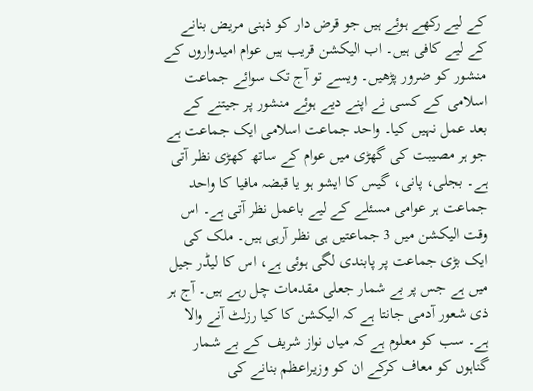کے لیے رکھے ہوئے ہیں جو قرض دار کو ذہنی مریض بنانے کے لیے کافی ہیں۔ اب الیکشن قریب ہیں عوام امیدواروں کے منشور کو ضرور پڑھیں۔ ویسے تو آج تک سوائے جماعت اسلامی کے کسی نے اپنے دیے ہوئے منشور پر جیتنے کے بعد عمل نہیں کیا۔ واحد جماعت اسلامی ایک جماعت ہے جو ہر مصیبت کی گھڑی میں عوام کے ساتھ کھڑی نظر آتی ہے۔ بجلی، پانی، گیس کا ایشو ہو یا قبضہ مافیا کا واحد جماعت ہر عوامی مسئلے کے لیے باعمل نظر آتی ہے۔ اس وقت الیکشن میں 3 جماعتیں ہی نظر آرہی ہیں۔ ملک کی ایک بڑی جماعت پر پابندی لگی ہوئی ہے، اس کا لیڈر جیل میں ہے جس پر بے شمار جعلی مقدمات چل رہے ہیں۔ آج ہر ذی شعور آدمی جانتا ہے کہ الیکشن کا کیا رزلٹ آنے والا ہے۔ سب کو معلوم ہے کہ میاں نواز شریف کے بے شمار گناہوں کو معاف کرکے ان کو وزیراعظم بنانے کی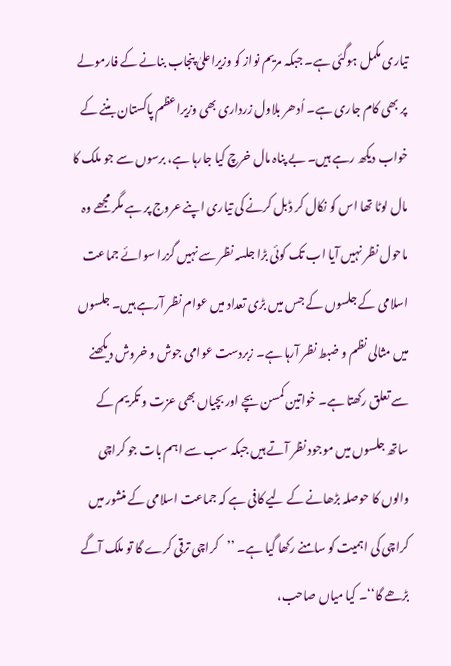تیاری مکمل ہوگئی ہے۔ جبکہ مریم نواز کو وزیراعلیٰ پنجاب بنانے کے فارمولے پر بھی کام جاری ہے۔ اُدھر بلاول زرداری بھی وزیراعظم پاکستان بننے کے خواب دیکھ رہے ہیں۔ بے پناہ مال خرچ کیا جارہا ہے، برسوں سے جو ملک کا مال لوٹا تھا اس کو نکال کر ڈبل کرنے کی تیاری اپنے عروج پر ہے مگر مجھے وہ ماحول نظر نہیں آیا اب تک کوئی بڑا جلسہ نظر سے نہیں گزرا سوائے جماعت اسلامی کے جلسوں کے جس میں بڑی تعداد میں عوام نظر آرہے ہیں۔ جلسوں میں مثالی نظم و ضبط نظر آرہا ہے۔ زبردست عوامی جوش و خروش دیکھنے سے تعلق رکھتا ہے۔ خواتین کمسن بچے اور بچیاں بھی عزت و تکریم کے ساتھ جلسوں میں موجود نظر آتے ہیں جبکہ سب سے اہم بات جو کراچی والوں کا حوصلہ بڑھانے کے لیے کافی ہے کہ جماعت اسلامی کے منشور میں کراچی کی اہمیت کو سامنے رکھا گیا ہے۔ ’’کراچی ترقی کرے گا تو ملک آگے بڑھے گا‘‘۔ کیا میاں صاحب،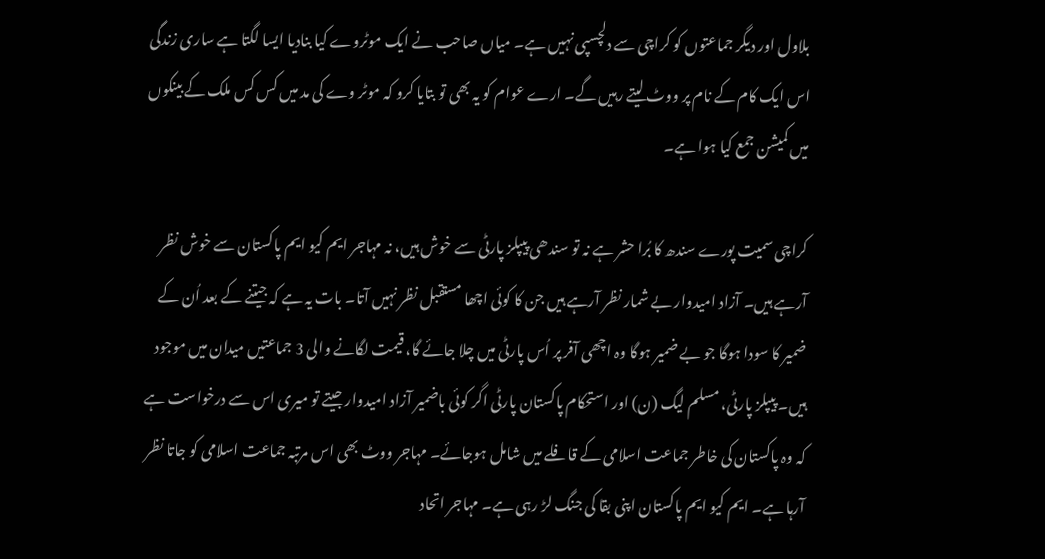بلاول اور دیگر جماعتوں کو کراچی سے دلچسپی نہیں ہے۔ میاں صاحب نے ایک موٹروے کیا بنادیا ایسا لگتا ہے ساری زندگی اس ایک کام کے نام پر ووٹ لیتے رہیں گے۔ ارے عوام کو یہ بھی تو بتایا کرو کہ موٹر وے کی مد میں کس کس ملک کے بینکوں میں کمیشن جمع کیا ہوا ہے۔

کراچی سمیت پورے سندھ کا بُرا حشر ہے نہ تو سندھی پیپلز پارٹی سے خوش ہیں، نہ مہاجر ایم کیو ایم پاکستان سے خوش نظر آرہے ہیں۔ آزاد امیدوار بے شمار نظر آرہے ہیں جن کا کوئی اچھا مستقبل نظر نہیں آتا۔ بات یہ ہے کہ جیتنے کے بعد اُن کے ضمیر کا سودا ہوگا جو بے ضمیر ہوگا وہ اچھی آفر پر اُس پارٹی میں چلا جائے گا، قیمت لگانے والی 3 جماعتیں میدان میں موجود ہیں۔ پیپلز پارٹی، مسلم لیگ (ن) اور استحکام پاکستان پارٹی اگر کوئی باضمیر آزاد امیدوار جیتے تو میری اس سے درخواست ہے کہ وہ پاکستان کی خاطر جماعت اسلامی کے قافلے میں شامل ہوجائے۔ مہاجر ووٹ بھی اس مرتبہ جماعت اسلامی کو جاتا نظر آرہا ہے۔ ایم کیو ایم پاکستان اپنی بقا کی جنگ لڑ رہی ہے۔ مہاجر اتحاد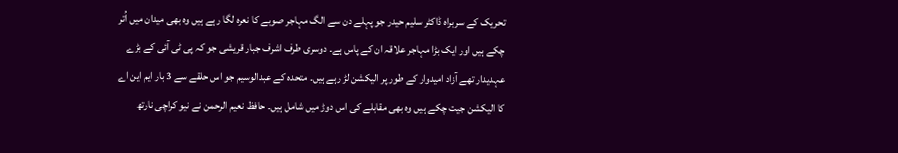تحریک کے سربراہ ڈاکٹر سلیم حیدر جو پہلے دن سے الگ مہاجر صوبے کا نعرہ لگا رہے ہیں وہ بھی میدان میں اُتر چکے ہیں اور ایک بڑا مہاجر علاقہ ان کے پاس ہے۔ دوسری طرف اشرف جبار قریشی جو کہ پی ٹی آئی کے بڑے عہدیدار تھے آزاد امیدوار کے طور پر الیکشن لڑ رہے ہیں۔ متحدہ کے عبدالوسیم جو اس حلقے سے 3 بار ایم این اے کا الیکشن جیت چکے ہیں وہ بھی مقابلے کی اس دوڑ میں شامل ہیں۔ حافظ نعیم الرحمن نے نیو کراچی نارتھ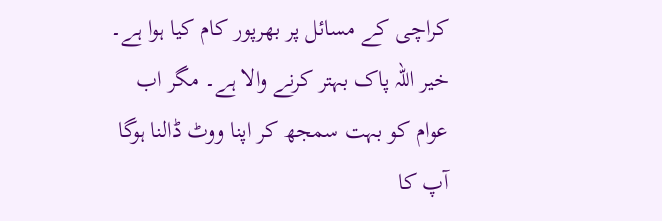کراچی کے مسائل پر بھرپور کام کیا ہوا ہے۔ خیر اللہ پاک بہتر کرنے والا ہے۔ مگر اب عوام کو بہت سمجھ کر اپنا ووٹ ڈالنا ہوگا آپ کا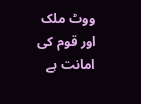ووٹ ملک اور قوم کی امانت ہے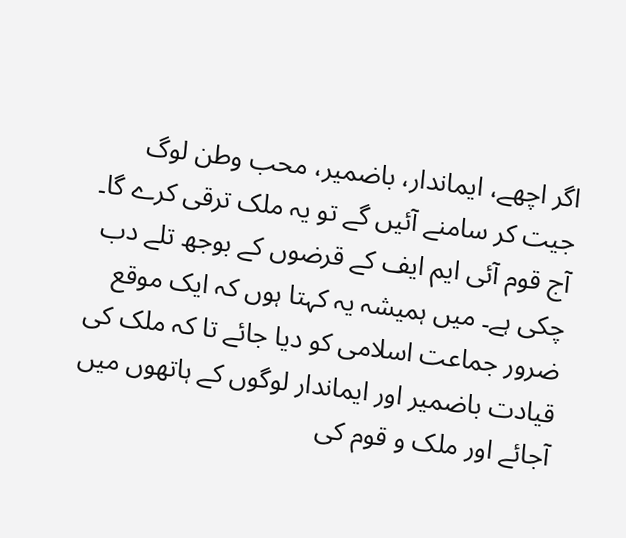اگر اچھے، ایماندار، باضمیر، محب وطن لوگ جیت کر سامنے آئیں گے تو یہ ملک ترقی کرے گا۔ آج قوم آئی ایم ایف کے قرضوں کے بوجھ تلے دب چکی ہے۔ میں ہمیشہ یہ کہتا ہوں کہ ایک موقع ضرور جماعت اسلامی کو دیا جائے تا کہ ملک کی قیادت باضمیر اور ایماندار لوگوں کے ہاتھوں میں آجائے اور ملک و قوم کی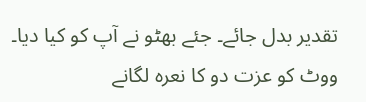تقدیر بدل جائے۔ جئے بھٹو نے آپ کو کیا دیا۔ ووٹ کو عزت دو کا نعرہ لگانے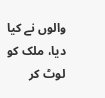والوں نے کیا دیا، ملک کو لوٹ کر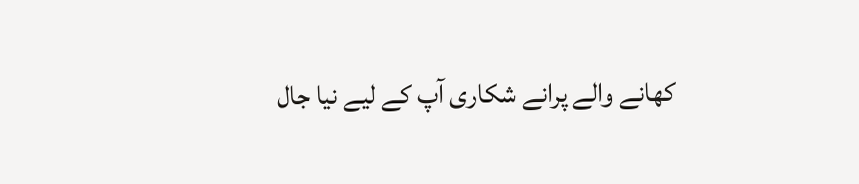کھانے والے پرانے شکاری آپ کے لیے نیا جال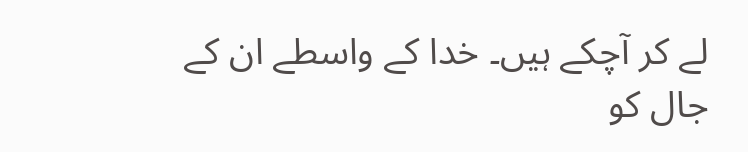لے کر آچکے ہیں۔ خدا کے واسطے ان کے جال کو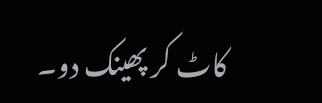کاٹ کر پھینک دو۔